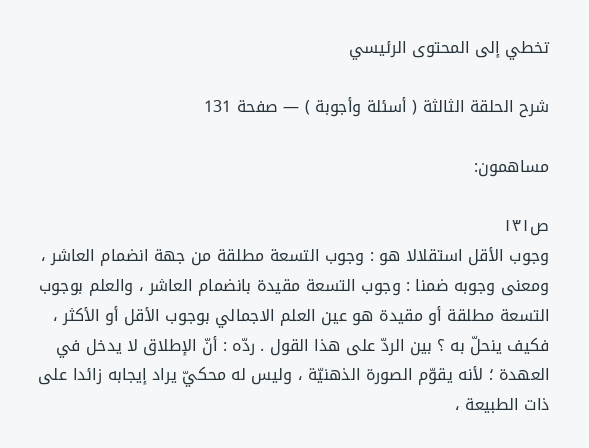تخطي إلى المحتوى الرئيسي

شرح الحلقة الثالثة ( أسئلة وأجوبة ) — صفحة 131

مساهمون:

ص١٣١
وجوب الأقل استقلالا هو : وجوب التسعة مطلقة من جهة انضمام العاشر ، ومعنى وجوبه ضمنا : وجوب التسعة مقيدة بانضمام العاشر ، والعلم بوجوب التسعة مطلقة أو مقيدة هو عين العلم الاجمالي بوجوب الأقل أو الأكثر ، فكيف ينحلّ به ؟ بين الردّ على هذا القول . ردّه : أنّ الإطلاق لا يدخل في العهدة ؛ لأنه يقوّم الصورة الذهنيّة ، وليس له محكيّ يراد إيجابه زائدا على ذات الطبيعة ،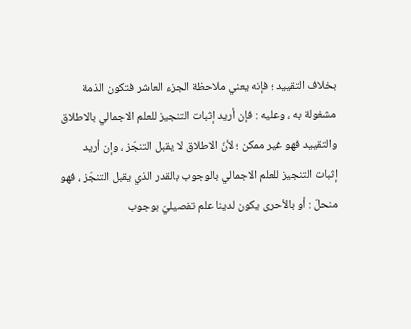بخلاف التقييد ؛ فإنه يعني ملاحظة الجزء العاشر فتكون الذمة مشغولة به ، وعليه : فإن أريد إثبات التنجيز للعلم الاجمالي بالاطلاق والتقييد فهو غير ممكن ؛ لأنّ الاطلاق لا يقبل التنجّز ، وإن أريد إثبات التنجيز للعلم الاجمالي بالوجوب بالقدر الذي يقبل التنجّز ، فهو منحلّ : أو بالأحرى يكون لدينا علم تفصيليّ بوجوب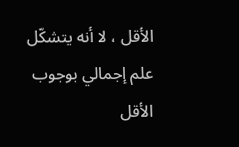الأقل ، لا أنه يتشكّل علم إجمالي بوجوب الأقل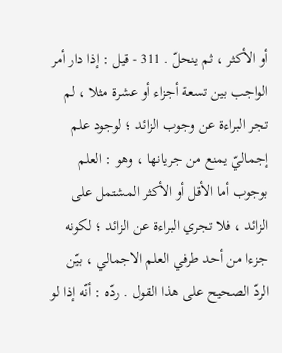أو الأكثر ، ثم ينحلّ . 311 - قيل : إذا دار أمر الواجب بين تسعة أجزاء أو عشرة مثلا ، لم تجر البراءة عن وجوب الزائد ؛ لوجود علم إجماليّ يمنع من جريانها ، وهو : العلم بوجوب أما الأقل أو الأكثر المشتمل على الزائد ، فلا تجري البراءة عن الزائد ؛ لكونه جزءا من أحد طرفي العلم الاجمالي ، بيّن الردّ الصحيح على هذا القول . ردّه : أنّه إذا لو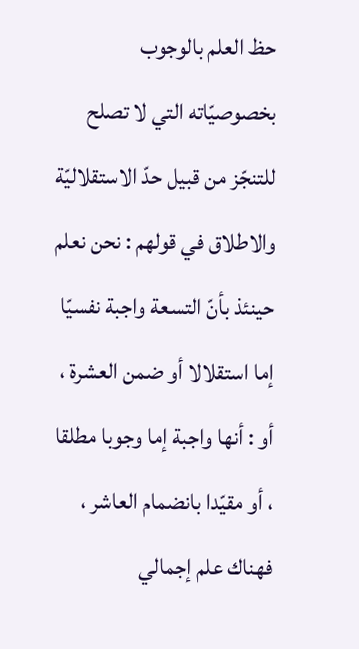حظ العلم بالوجوب بخصوصيّاته التي لا تصلح للتنجّز من قبيل حدّ الاستقلاليّة والاطلاق في قولهم : نحن نعلم حينئذ بأنّ التسعة واجبة نفسيّا إما استقلالا أو ضمن العشرة ، أو : أنها واجبة إما وجوبا مطلقا ، أو مقيّدا بانضمام العاشر ، فهناك علم إجمالي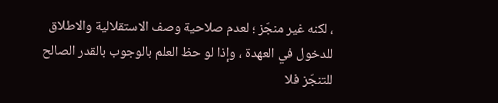، لكنه غير منجّز ؛ لعدم صلاحية وصف الاستقلالية والاطلاق للدخول في العهدة ، وإذا لو حظ العلم بالوجوب بالقدر الصالح للتنجّز فلا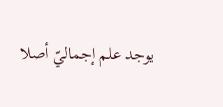يوجد علم إجماليّ أصلا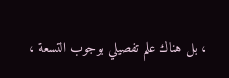، بل هناك علم تفصيلي بوجوب التسعة ،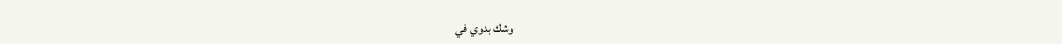وشك بدوي في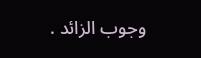وجوب الزائد .